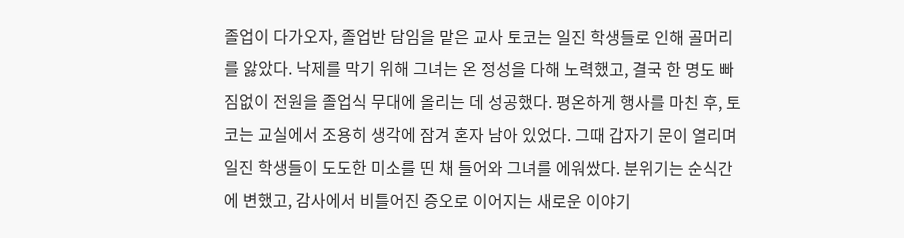졸업이 다가오자, 졸업반 담임을 맡은 교사 토코는 일진 학생들로 인해 골머리를 앓았다. 낙제를 막기 위해 그녀는 온 정성을 다해 노력했고, 결국 한 명도 빠짐없이 전원을 졸업식 무대에 올리는 데 성공했다. 평온하게 행사를 마친 후, 토코는 교실에서 조용히 생각에 잠겨 혼자 남아 있었다. 그때 갑자기 문이 열리며 일진 학생들이 도도한 미소를 띤 채 들어와 그녀를 에워쌌다. 분위기는 순식간에 변했고, 감사에서 비틀어진 증오로 이어지는 새로운 이야기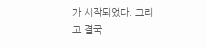가 시작되었다. 그리고 결국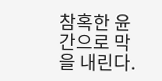참혹한 윤간으로 막을 내린다.